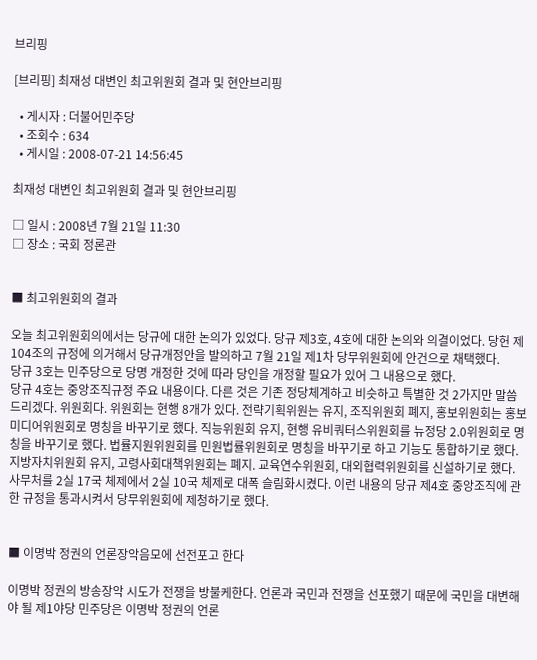브리핑

[브리핑] 최재성 대변인 최고위원회 결과 및 현안브리핑

  • 게시자 : 더불어민주당
  • 조회수 : 634
  • 게시일 : 2008-07-21 14:56:45

최재성 대변인 최고위원회 결과 및 현안브리핑

□ 일시 : 2008년 7월 21일 11:30
□ 장소 : 국회 정론관


■ 최고위원회의 결과

오늘 최고위원회의에서는 당규에 대한 논의가 있었다. 당규 제3호, 4호에 대한 논의와 의결이었다. 당헌 제104조의 규정에 의거해서 당규개정안을 발의하고 7월 21일 제1차 당무위원회에 안건으로 채택했다.
당규 3호는 민주당으로 당명 개정한 것에 따라 당인을 개정할 필요가 있어 그 내용으로 했다.
당규 4호는 중앙조직규정 주요 내용이다. 다른 것은 기존 정당체계하고 비슷하고 특별한 것 2가지만 말씀드리겠다. 위원회다. 위원회는 현행 8개가 있다. 전략기획위원는 유지, 조직위원회 폐지, 홍보위원회는 홍보미디어위원회로 명칭을 바꾸기로 했다. 직능위원회 유지, 현행 유비쿼터스위원회를 뉴정당 2.0위원회로 명칭을 바꾸기로 했다. 법률지원위원회를 민원법률위원회로 명칭을 바꾸기로 하고 기능도 통합하기로 했다. 지방자치위원회 유지, 고령사회대책위원회는 폐지. 교육연수위원회, 대외협력위원회를 신설하기로 했다.
사무처를 2실 17국 체제에서 2실 10국 체제로 대폭 슬림화시켰다. 이런 내용의 당규 제4호 중앙조직에 관한 규정을 통과시켜서 당무위원회에 제청하기로 했다.


■ 이명박 정권의 언론장악음모에 선전포고 한다

이명박 정권의 방송장악 시도가 전쟁을 방불케한다. 언론과 국민과 전쟁을 선포했기 때문에 국민을 대변해야 될 제1야당 민주당은 이명박 정권의 언론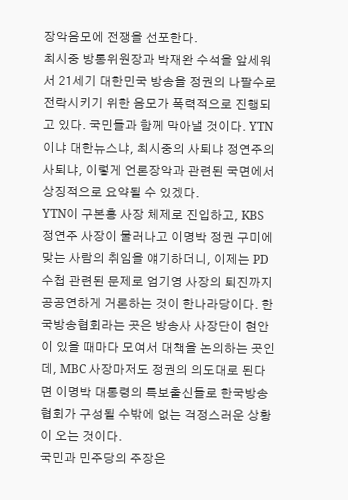장악음모에 전쟁을 선포한다.
최시중 방통위원장과 박재완 수석을 앞세워서 21세기 대한민국 방송을 정권의 나팔수로 전락시키기 위한 음모가 폭력적으로 진행되고 있다. 국민들과 함께 막아낼 것이다. YTN이냐 대한뉴스냐, 최시중의 사퇴냐 정연주의 사퇴냐, 이렇게 언론장악과 관련된 국면에서 상징적으로 요약될 수 있겠다.
YTN이 구본홍 사장 체제로 진입하고, KBS 정연주 사장이 물러나고 이명박 정권 구미에 맞는 사람의 취임을 얘기하더니, 이제는 PD수첩 관련된 문제로 엄기영 사장의 퇴진까지 공공연하게 거론하는 것이 한나라당이다. 한국방송협회라는 곳은 방송사 사장단이 현안이 있을 때마다 모여서 대책을 논의하는 곳인데, MBC 사장마저도 정권의 의도대로 된다면 이명박 대통령의 특보출신들로 한국방송협회가 구성될 수밖에 없는 걱정스러운 상황이 오는 것이다.
국민과 민주당의 주장은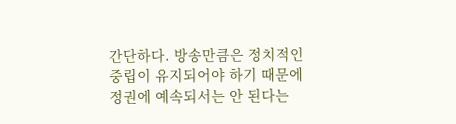간단하다. 방송만큼은 정치적인 중립이 유지되어야 하기 때문에 정권에 예속되서는 안 된다는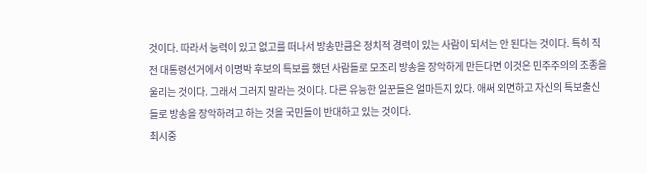것이다. 따라서 능력이 있고 없고를 떠나서 방송만큼은 정치적 경력이 있는 사람이 되서는 안 된다는 것이다. 특히 직전 대통령선거에서 이명박 후보의 특보를 했던 사람들로 모조리 방송을 장악하게 만든다면 이것은 민주주의의 조종을 울리는 것이다. 그래서 그러지 말라는 것이다. 다른 유능한 일꾼들은 얼마든지 있다. 애써 외면하고 자신의 특보출신들로 방송을 장악하려고 하는 것을 국민들이 반대하고 있는 것이다.
최시중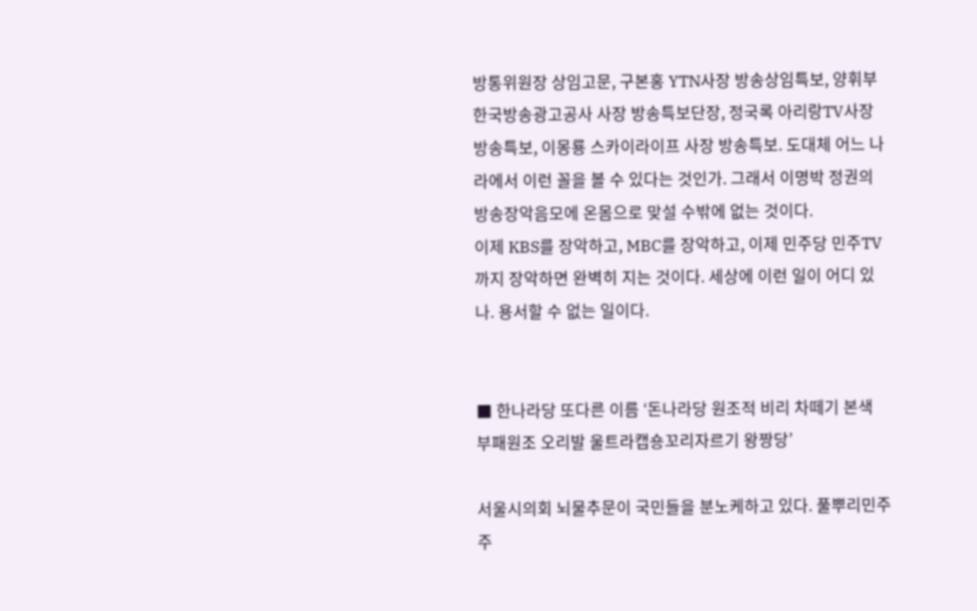방통위원장 상임고문, 구본홍 YTN사장 방송상임특보, 양휘부 한국방송광고공사 사장 방송특보단장, 정국록 아리랑TV사장 방송특보, 이몽룡 스카이라이프 사장 방송특보. 도대체 어느 나라에서 이런 꼴을 볼 수 있다는 것인가. 그래서 이명박 정권의 방송장악음모에 온몸으로 맞설 수밖에 없는 것이다.
이제 KBS를 장악하고, MBC를 장악하고, 이제 민주당 민주TV까지 장악하면 완벽히 지는 것이다. 세상에 이런 일이 어디 있나. 용서할 수 없는 일이다.


■ 한나라당 또다른 이름 ‘돈나라당 원조적 비리 차떼기 본색 부패원조 오리발 울트라캡숑꼬리자르기 왕짱당’

서울시의회 뇌물추문이 국민들을 분노케하고 있다. 풀뿌리민주주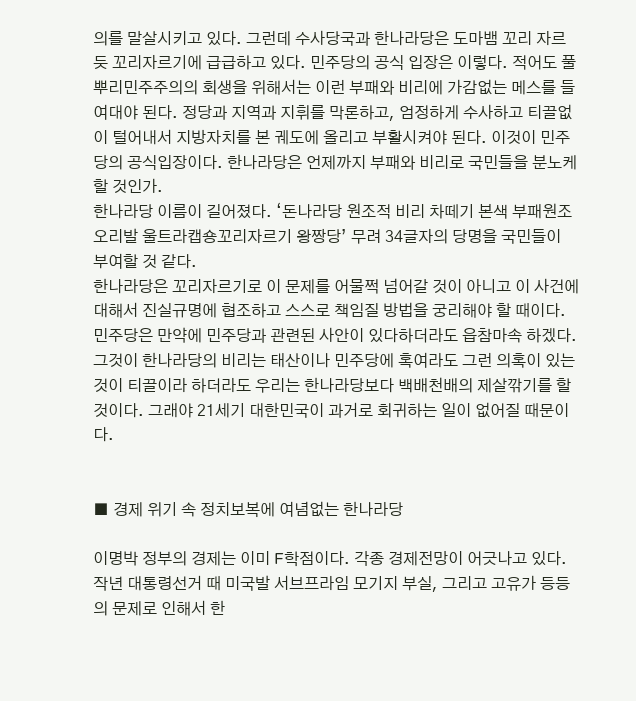의를 말살시키고 있다. 그런데 수사당국과 한나라당은 도마뱀 꼬리 자르듯 꼬리자르기에 급급하고 있다. 민주당의 공식 입장은 이렇다. 적어도 풀뿌리민주주의의 회생을 위해서는 이런 부패와 비리에 가감없는 메스를 들여대야 된다. 정당과 지역과 지휘를 막론하고, 엄정하게 수사하고 티끌없이 털어내서 지방자치를 본 궤도에 올리고 부활시켜야 된다. 이것이 민주당의 공식입장이다. 한나라당은 언제까지 부패와 비리로 국민들을 분노케 할 것인가.
한나라당 이름이 길어졌다. ‘돈나라당 원조적 비리 차떼기 본색 부패원조 오리발 울트라캡숑꼬리자르기 왕짱당’ 무려 34글자의 당명을 국민들이 부여할 것 같다.
한나라당은 꼬리자르기로 이 문제를 어물쩍 넘어갈 것이 아니고 이 사건에 대해서 진실규명에 협조하고 스스로 책임질 방법을 궁리해야 할 때이다. 민주당은 만약에 민주당과 관련된 사안이 있다하더라도 읍참마속 하겠다. 그것이 한나라당의 비리는 태산이나 민주당에 혹여라도 그런 의혹이 있는 것이 티끌이라 하더라도 우리는 한나라당보다 백배천배의 제살깎기를 할 것이다. 그래야 21세기 대한민국이 과거로 회귀하는 일이 없어질 때문이다.


■ 경제 위기 속 정치보복에 여념없는 한나라당

이명박 정부의 경제는 이미 F학점이다. 각종 경제전망이 어긋나고 있다. 작년 대통령선거 때 미국발 서브프라임 모기지 부실, 그리고 고유가 등등의 문제로 인해서 한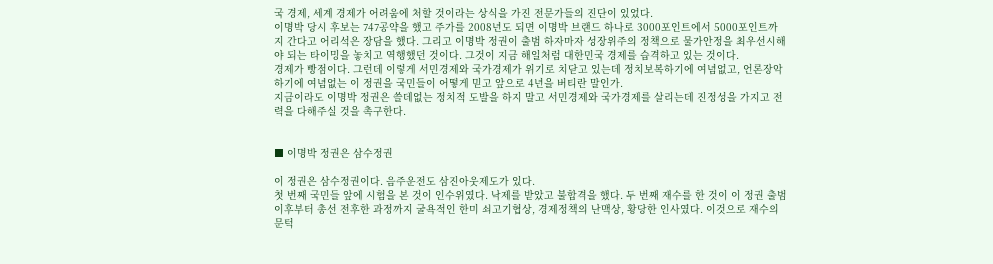국 경제, 세계 경제가 어려움에 처할 것이라는 상식을 가진 전문가들의 진단이 있었다.
이명박 당시 후보는 747공약을 했고 주가를 2008년도 되면 이명박 브랜드 하나로 3000포인트에서 5000포인트까지 간다고 어리석은 장담을 했다. 그리고 이명박 정권이 출범 하자마자 성장위주의 정책으로 물가안정을 최우선시해야 되는 타이밍을 놓치고 역행했던 것이다. 그것이 지금 해일처럼 대한민국 경제를 습격하고 있는 것이다.
경제가 빵점이다. 그런데 이렇게 서민경제와 국가경제가 위기로 치닫고 있는데 정치보복하기에 여념없고, 언론장악하기에 여념없는 이 정권을 국민들이 어떻게 믿고 앞으로 4년을 버티란 말인가.
지금이라도 이명박 정권은 쓸데없는 정치적 도발을 하지 말고 서민경제와 국가경제를 살리는데 진정성을 가지고 전력을 다해주실 것을 촉구한다.


■ 이명박 정권은 삼수정권

이 정권은 삼수정권이다. 음주운전도 삼진아웃제도가 있다.
첫 번째 국민들 앞에 시험을 본 것이 인수위였다. 낙제를 받았고 불합격을 했다. 두 번째 재수를 한 것이 이 정권 출범 이후부터 총선 전후한 과정까지 굴욕적인 한미 쇠고기협상, 경제정책의 난맥상, 황당한 인사였다. 이것으로 재수의 문턱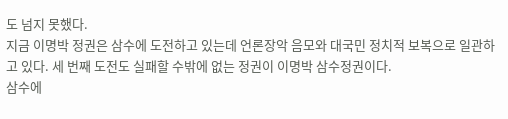도 넘지 못했다.
지금 이명박 정권은 삼수에 도전하고 있는데 언론장악 음모와 대국민 정치적 보복으로 일관하고 있다. 세 번째 도전도 실패할 수밖에 없는 정권이 이명박 삼수정권이다.
삼수에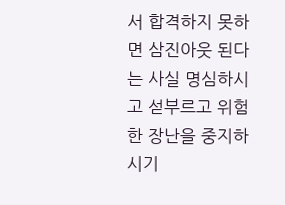서 합격하지 못하면 삼진아웃 된다는 사실 명심하시고 섣부르고 위험한 장난을 중지하시기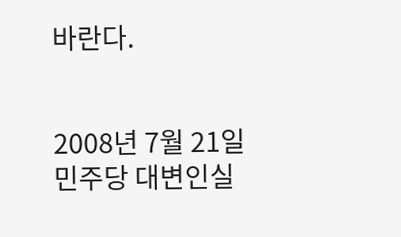바란다.


2008년 7월 21일
민주당 대변인실